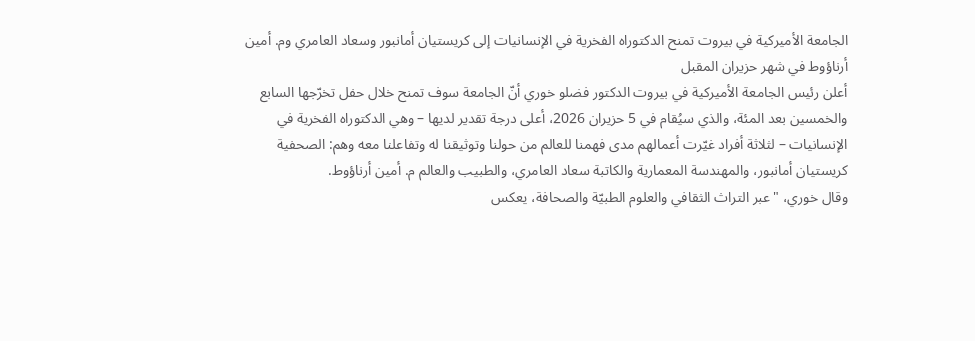الجامعة الأميركية في بيروت تمنح الدكتوراه الفخرية في الإنسانيات إلى كريستيان أمانبور وسعاد العامري وم. أمين أرناؤوط في شهر حزيران المقبل
أعلن رئيس الجامعة الأميركية في بيروت الدكتور فضلو خوري أنّ الجامعة سوف تمنح خلال حفل تخرّجها السابع والخمسين بعد المئة، والذي سيُقام في 5 حزيران 2026، أعلى درجة تقدير لديها – وهي الدكتوراه الفخرية في الإنسانيات – لثلاثة أفراد غيّرت أعمالهم مدى فهمنا للعالم من حولنا وتوثيقنا له وتفاعلنا معه وهم: الصحفية كريستيان أمانبور، والمهندسة المعمارية والكاتبة سعاد العامري، والطبيب والعالم م. أمين أرناؤوط.
وقال خوري، "عبر التراث الثقافي والعلوم الطبيّة والصحافة، يعكس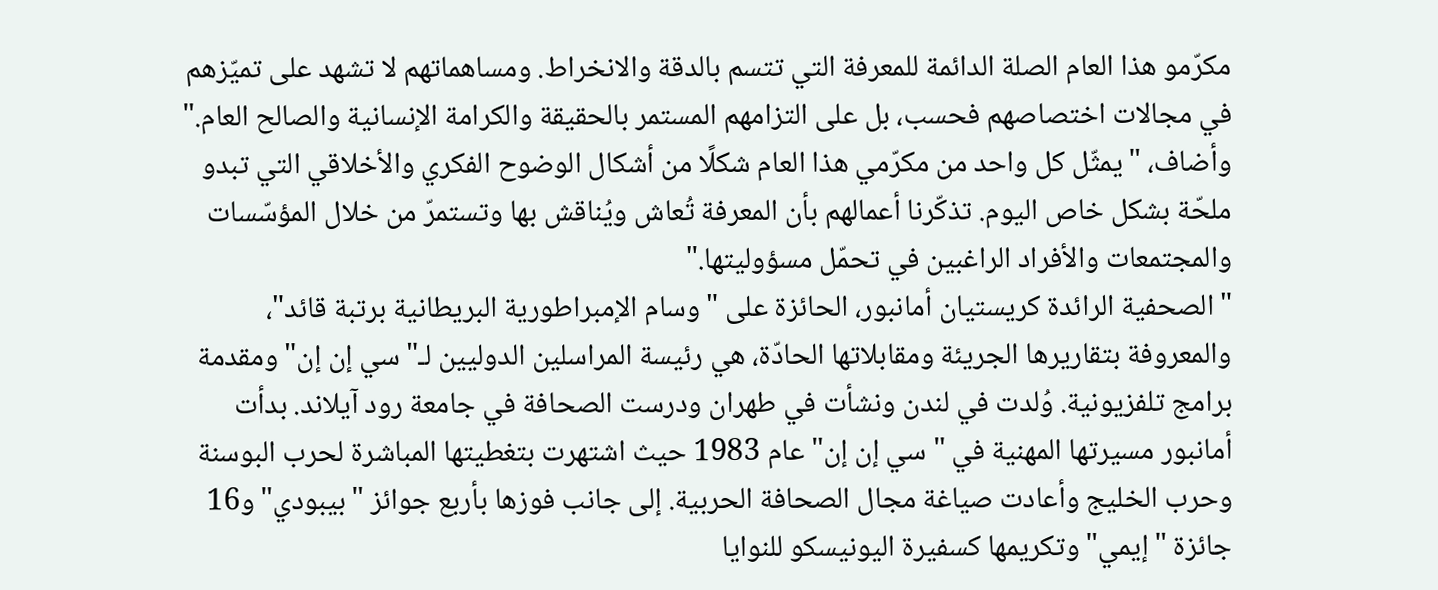مكرّمو هذا العام الصلة الدائمة للمعرفة التي تتسم بالدقة والانخراط. ومساهماتهم لا تشهد على تميّزهم في مجالات اختصاصهم فحسب، بل على التزامهم المستمر بالحقيقة والكرامة الإنسانية والصالح العام."
وأضاف، "يمثّل كل واحد من مكرّمي هذا العام شكلًا من أشكال الوضوح الفكري والأخلاقي التي تبدو ملحّة بشكل خاص اليوم. تذكّرنا أعمالهم بأن المعرفة تُعاش ويُناقش بها وتستمرّ من خلال المؤسّسات والمجتمعات والأفراد الراغبين في تحمّل مسؤوليتها."
"الصحفية الرائدة كريستيان أمانبور، الحائزة على "وسام الإمبراطورية البريطانية برتبة قائد"، والمعروفة بتقاريرها الجريئة ومقابلاتها الحادّة، هي رئيسة المراسلين الدوليين لـ"سي إن إن" ومقدمة برامج تلفزيونية. وُلدت في لندن ونشأت في طهران ودرست الصحافة في جامعة رود آيلاند. بدأت أمانبور مسيرتها المهنية في "سي إن إن" عام 1983 حيث اشتهرت بتغطيتها المباشرة لحرب البوسنة وحرب الخليج وأعادت صياغة مجال الصحافة الحربية. إلى جانب فوزها بأربع جوائز "بيبودي" و16 جائزة "إيمي" وتكريمها كسفيرة اليونيسكو للنوايا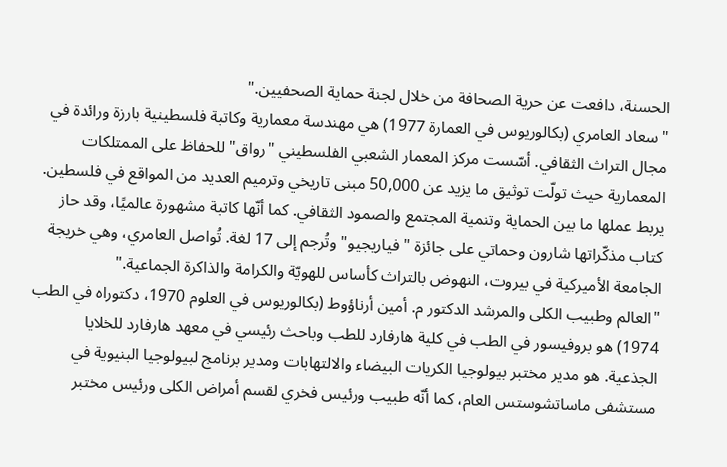الحسنة، دافعت عن حرية الصحافة من خلال لجنة حماية الصحفيين."
"سعاد العامري (بكالوريوس في العمارة 1977) هي مهندسة معمارية وكاتبة فلسطينية بارزة ورائدة في مجال التراث الثقافي. أسّست مركز المعمار الشعبي الفلسطيني "رواق" للحفاظ على الممتلكات المعمارية حيث تولّت توثيق ما يزيد عن 50,000 مبنى تاريخي وترميم العديد من المواقع في فلسطين. يربط عملها ما بين الحماية وتنمية المجتمع والصمود الثقافي. كما أنّها كاتبة مشهورة عالميًا، وقد حاز كتاب مذكّراتها شارون وحماتي على جائزة "فياريجيو" وتُرجم إلى 17 لغة. تُواصل العامري، وهي خريجة الجامعة الأميركية في بيروت، النهوض بالتراث كأساس للهويّة والكرامة والذاكرة الجماعية."
"العالم وطبيب الكلى والمرشد الدكتور م. أمين أرناؤوط (بكالوريوس في العلوم 1970، دكتوراه في الطب 1974) هو بروفيسور في الطب في كلية هارفارد للطب وباحث رئيسي في معهد هارفارد للخلايا الجذعية. هو مدير مختبر بيولوجيا الكريات البيضاء والالتهابات ومدير برنامج لبيولوجيا البنيوية في مستشفى ماساتشوستس العام، كما أنّه طبيب ورئيس فخري لقسم أمراض الكلى ورئيس مختبر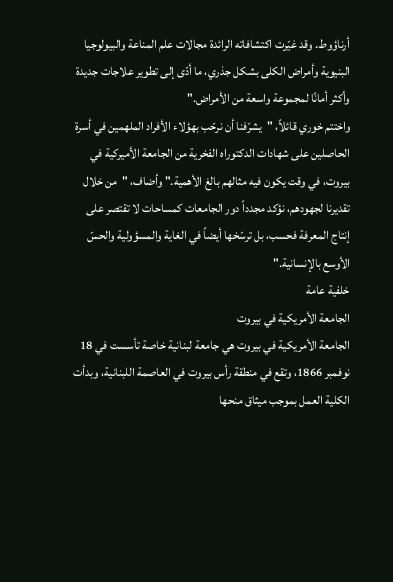أرناؤوط. وقد غيّرت اكتشافاته الرائدة مجالات علم المناعة والبيولوجيا البنيوية وأمراض الكلى بشكل جذري، ما أدّى إلى تطوير علاجات جديدة وأكثر أمانًا لمجموعة واسعة من الأمراض."
واختتم خوري قائلاً، "يشرّفنا أن نرحّب بهؤلاء الأفراد الملهمين في أسرة الحاصلين على شهادات الدكتوراه الفخرية من الجامعة الأميركية في بيروت، في وقت يكون فيه مثالهم بالغ الأهمية." وأضاف، "من خلال تقديرنا لجهودهم، نؤكد مجدداً دور الجامعات كمساحات لا تقتصر على إنتاج المعرفة فحسب، بل ترسّخها أيضاً في الغاية والمسؤولية والحسّ الأوسع بالإنسانية."
خلفية عامة
الجامعة الأمريكية في بيروت
الجامعة الأمريكية في بيروت هي جامعة لبنانية خاصة تأسست في 18 نوفمبر 1866، وتقع في منطقة رأس بيروت في العاصمة اللبنانية، وبدأت الكلية العمل بموجب ميثاق منحها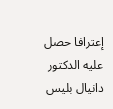إعترافا حصل عليه الدكتور دانيال بليس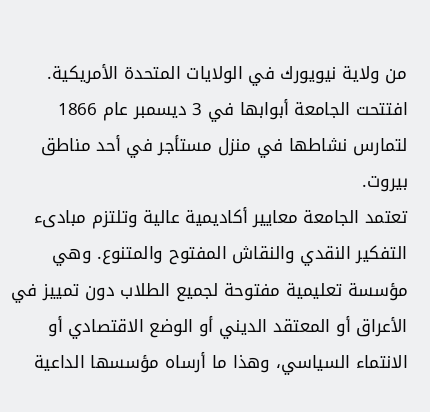من ولاية نيويورك في الولايات المتحدة الأمريكية. افتتحت الجامعة أبوابها في 3 ديسمبر عام 1866 لتمارس نشاطها في منزل مستأجر في أحد مناطق بيروت.
تعتمد الجامعة معايير أكاديمية عالية وتلتزم مبادىء التفكير النقدي والنقاش المفتوح والمتنوع. وهي مؤسسة تعليمية مفتوحة لجميع الطلاب دون تمييز في الأعراق أو المعتقد الديني أو الوضع الاقتصادي أو الانتماء السياسي، وهذا ما أرساه مؤسسها الداعية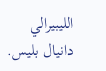الليبيرالي دانيال بليس.